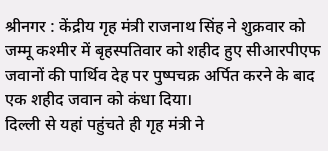श्रीनगर : केंद्रीय गृह मंत्री राजनाथ सिंह ने शुक्रवार को जम्मू कश्मीर में बृहस्पतिवार को शहीद हुए सीआरपीएफ जवानों की पार्थिव देह पर पुष्पचक्र अर्पित करने के बाद एक शहीद जवान को कंधा दिया।
दिल्ली से यहां पहुंचते ही गृह मंत्री ने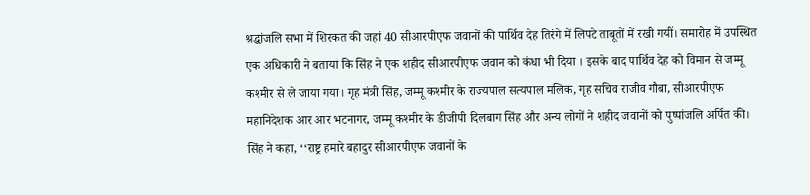श्रद्धांजलि सभा में शिरकत की जहां 40 सीआरपीएफ जवानों की पार्थिव देह तिरंगे में लिपटे ताबूतों में रखी गयीं। समारोह में उपस्थित एक अधिकारी ने बताया कि सिंह ने एक शहीद सीआरपीएफ जवान को कंधा भी दिया । इसके बाद पार्थिव देह को विमान से जम्मू कश्मीर से ले जाया गया। गृह मंत्री सिंह, जम्मू कश्मीर के राज्यपाल सत्यपाल मलिक, गृह सचिव राजीव गौबा, सीआरपीएफ महानिदेशक आर आर भटनागर, जम्मू कश्मीर के डीजीपी दिलबाग सिंह और अन्य लोगों ने शहीद जवानों को पुष्पांजलि अर्पित की।
सिंह ने कहा, ‘‘राष्ट्र हमारे बहादुर सीआरपीएफ जवानों के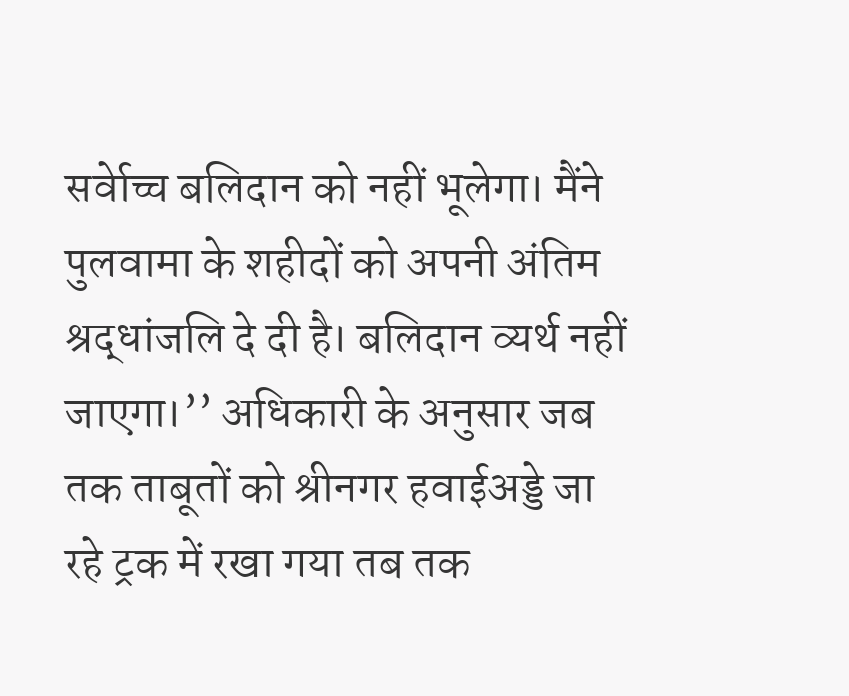सर्वेाच्च बलिदान को नहीं भूलेगा। मैंने पुलवामा के शहीदों को अपनी अंतिम श्रद्धांजलि दे दी है। बलिदान व्यर्थ नहीं जाएगा।’’ अधिकारी के अनुसार जब तक ताबूतों को श्रीनगर हवाईअड्डे जा रहे ट्रक में रखा गया तब तक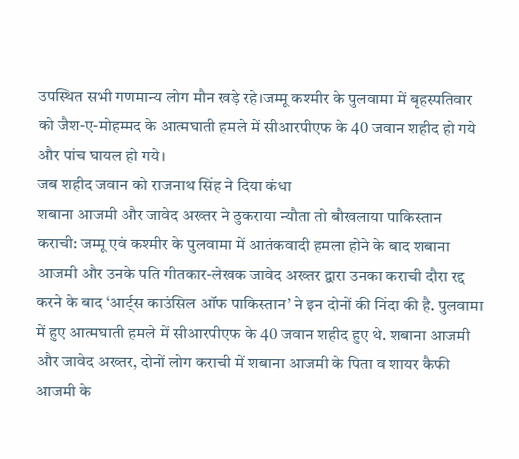उपस्थित सभी गणमान्य लोग मौन खड़े रहे।जम्मू कश्मीर के पुलवामा में बृहस्पतिवार को जैश-ए-मोहम्मद के आत्मघाती हमले में सीआरपीएफ के 40 जवान शहीद हो गये और पांच घायल हो गये।
जब शहीद जवान को राजनाथ सिंह ने दिया कंधा
शबाना आजमी और जावेद अख्तर ने ठुकराया न्यौता तो बौखलाया पाकिस्तान
कराची: जम्मू एवं कश्मीर के पुलवामा में आतंकवादी हमला होने के बाद शबाना आजमी और उनके पति गीतकार-लेखक जावेद अख्तर द्वारा उनका कराची दौरा रद्द करने के बाद ‘आर्ट्स काउंसिल ऑफ पाकिस्तान’ ने इन दोनों की निंदा की है. पुलवामा में हुए आत्मघाती हमले में सीआरपीएफ के 40 जवान शहीद हुए थे. शबाना आजमी और जावेद अख्तर, दोनों लोग कराची में शबाना आजमी के पिता व शायर कैफी आजमी के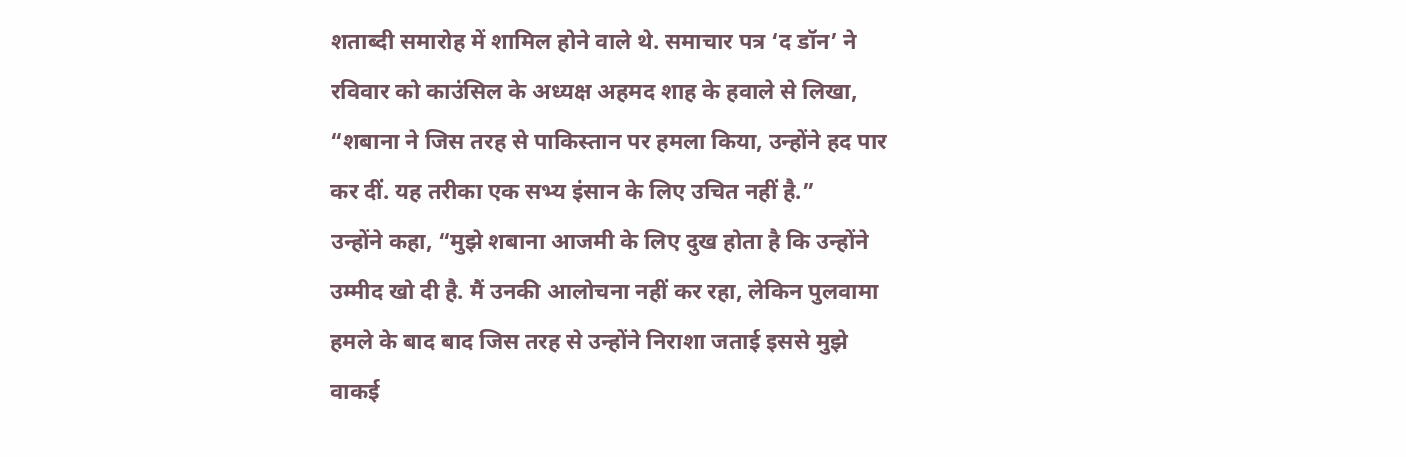शताब्दी समारोह में शामिल होने वाले थे. समाचार पत्र ‘द डॉन’ ने रविवार को काउंसिल के अध्यक्ष अहमद शाह के हवाले से लिखा, “शबाना ने जिस तरह से पाकिस्तान पर हमला किया, उन्होंने हद पार कर दीं. यह तरीका एक सभ्य इंसान के लिए उचित नहीं है.”
उन्होंने कहा, “मुझे शबाना आजमी के लिए दुख होता है कि उन्होंने उम्मीद खो दी है. मैं उनकी आलोचना नहीं कर रहा, लेकिन पुलवामा हमले के बाद बाद जिस तरह से उन्होंने निराशा जताई इससे मुझे वाकई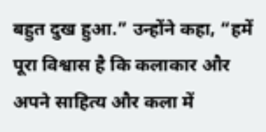बहुत दुख हुआ.” उन्होंने कहा, “हमें पूरा विश्वास है कि कलाकार और अपने साहित्य और कला में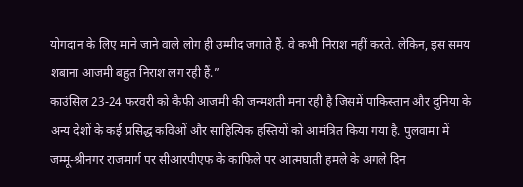योगदान के लिए माने जाने वाले लोग ही उम्मीद जगाते हैं. वे कभी निराश नहीं करते. लेकिन, इस समय शबाना आजमी बहुत निराश लग रही हैं.”
काउंसिल 23-24 फरवरी को कैफी आजमी की जन्मशती मना रही है जिसमें पाकिस्तान और दुनिया के अन्य देशों के कई प्रसिद्ध कविओं और साहित्यिक हस्तियों को आमंत्रित किया गया है. पुलवामा में जम्मू-श्रीनगर राजमार्ग पर सीआरपीएफ के काफिले पर आत्मघाती हमले के अगले दिन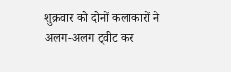शुक्रवार को दोनों कलाकारों ने अलग-अलग ट्वीट कर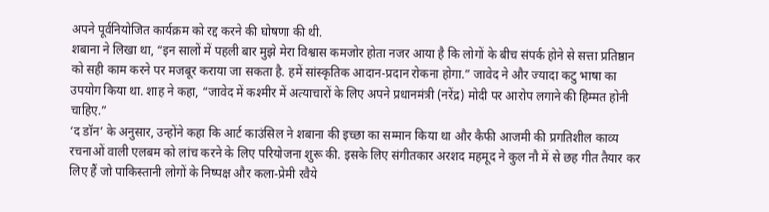अपने पूर्वनियोजित कार्यक्रम को रद्द करने की घोषणा की थी.
शबाना ने लिखा था, “इन सालों में पहली बार मुझे मेरा विश्वास कमजोर होता नजर आया है कि लोगों के बीच संपर्क होने से सत्ता प्रतिष्ठान को सही काम करने पर मजबूर कराया जा सकता है. हमें सांस्कृतिक आदान-प्रदान रोकना होगा.” जावेद ने और ज्यादा कटु भाषा का उपयोग किया था. शाह ने कहा, “जावेद में कश्मीर में अत्याचारों के लिए अपने प्रधानमंत्री (नरेंद्र) मोदी पर आरोप लगाने की हिम्मत होनी चाहिए.”
‘द डॉन’ के अनुसार, उन्होंने कहा कि आर्ट काउंसिल ने शबाना की इच्छा का सम्मान किया था और कैफी आजमी की प्रगतिशील काव्य रचनाओं वाली एलबम को लांच करने के लिए परियोजना शुरू की. इसके लिए संगीतकार अरशद महमूद ने कुल नौ में से छह गीत तैयार कर लिए हैं जो पाकिस्तानी लोगों के निष्पक्ष और कला-प्रेमी रवैये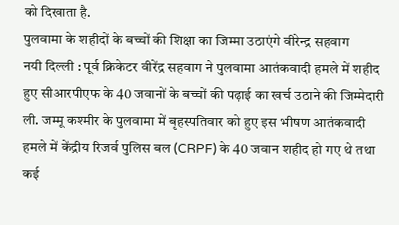को दिखाता है.
पुलवामा के शहीदों के बच्चों की शिक्षा का जिम्मा उठाएंगे वीरेन्द्र सहवाग
नयी दिल्ली : पूर्व क्रिकेटर वीरेंद्र सहवाग ने पुलवामा आतंकवादी हमले में शहीद हुए सीआरपीएफ के 40 जवानों के बच्चों की पढ़ाई का खर्च उठाने की जिम्मेदारी ली. जम्मू कश्मीर के पुलवामा में बृहस्पतिवार को हुए इस भीषण आतंकवादी हमले में केंद्रीय रिजर्व पुलिस बल (CRPF) के 40 जवान शहीद हो गए थे तथा कई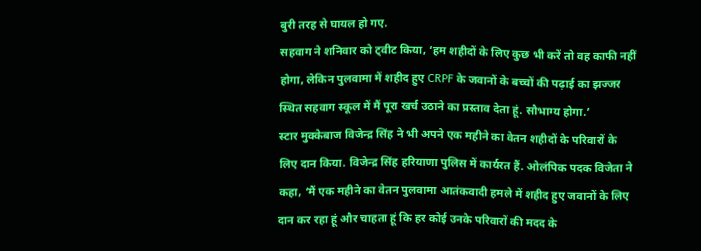बुरी तरह से घायल हो गए.
सहवाग ने शनिवार को ट्वीट किया, ‘हम शहीदों के लिए कुछ भी करें तो वह काफी नहीं होगा, लेकिन पुलवामा में शहीद हुए CRPF के जवानों के बच्चों की पढ़ाई का झज्जर स्थित सहवाग स्कूल में मैं पूरा खर्च उठाने का प्रस्ताव देता हूं. सौभाग्य होगा.’
स्टार मुक्केबाज विजेन्द्र सिंह ने भी अपने एक महीने का वेतन शहीदों के परिवारों के लिए दान किया. विजेन्द्र सिंह हरियाणा पुलिस में कार्यरत हैं. ओलंपिक पदक विजेता ने कहा, ‘मैं एक महीने का वेतन पुलवामा आतंकवादी हमले में शहीद हुए जवानों के लिए दान कर रहा हूं और चाहता हूं कि हर कोई उनके परिवारों की मदद के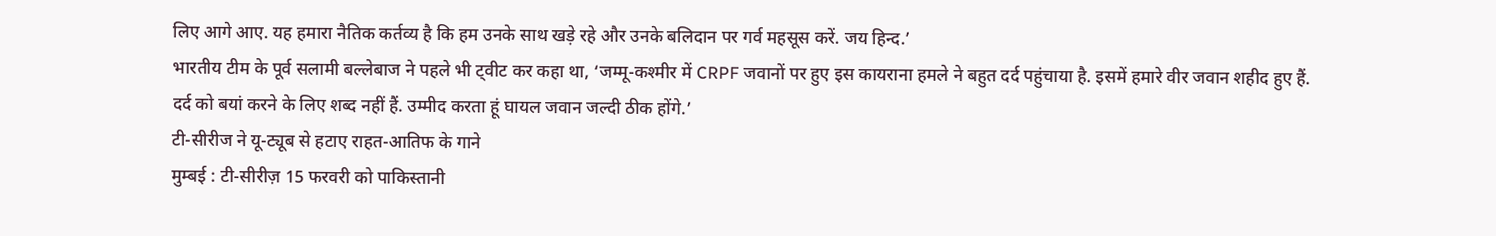लिए आगे आए. यह हमारा नैतिक कर्तव्य है कि हम उनके साथ खड़े रहे और उनके बलिदान पर गर्व महसूस करें. जय हिन्द.’
भारतीय टीम के पूर्व सलामी बल्लेबाज ने पहले भी ट्वीट कर कहा था, ‘जम्मू-कश्मीर में CRPF जवानों पर हुए इस कायराना हमले ने बहुत दर्द पहुंचाया है. इसमें हमारे वीर जवान शहीद हुए हैं. दर्द को बयां करने के लिए शब्द नहीं हैं. उम्मीद करता हूं घायल जवान जल्दी ठीक होंगे.’
टी-सीरीज ने यू-ट्यूब से हटाए राहत-आतिफ के गाने
मुम्बई : टी-सीरीज़ 15 फरवरी को पाकिस्तानी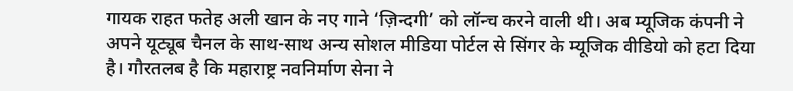गायक राहत फतेह अली खान के नए गाने ‘ज़िन्दगी’ को लॉन्च करने वाली थी। अब म्यूजिक कंपनी ने अपने यूट्यूब चैनल के साथ-साथ अन्य सोशल मीडिया पोर्टल से सिंगर के म्यूजिक वीडियो को हटा दिया है। गौरतलब है कि महाराष्ट्र नवनिर्माण सेना ने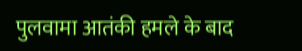पुलवामा आतंकी हमले के बाद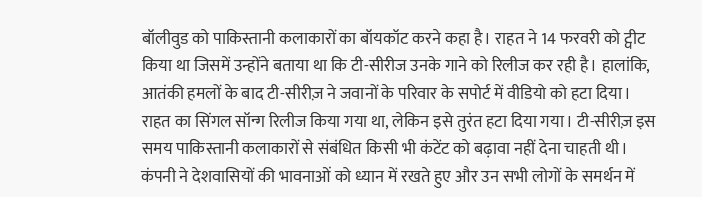बॉलीवुड को पाकिस्तानी कलाकारों का बॉयकॉट करने कहा है। राहत ने 14 फरवरी को ट्वीट किया था जिसमें उन्होंने बताया था कि टी-सीरीज उनके गाने को रिलीज कर रही है। हालांकि, आतंकी हमलों के बाद टी-सीरीज़ ने जवानों के परिवार के सपोर्ट में वीडियो को हटा दिया।
राहत का सिंगल सॉन्ग रिलीज किया गया था, लेकिन इसे तुरंत हटा दिया गया। टी-सीरीज़ इस समय पाकिस्तानी कलाकारों से संबंधित किसी भी कंटेंट को बढ़ावा नहीं देना चाहती थी। कंपनी ने देशवासियों की भावनाओं को ध्यान में रखते हुए और उन सभी लोगों के समर्थन में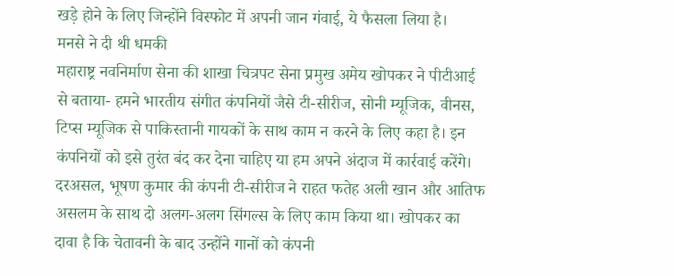खड़े होने के लिए जिन्होंने विस्फोट में अपनी जान गंवाई, ये फैसला लिया है।
मनसे ने दी थी धमकी
महाराष्ट्र नवनिर्माण सेना की शाखा चित्रपट सेना प्रमुख अमेय खोपकर ने पीटीआई से बताया- हमने भारतीय संगीत कंपनियों जैसे टी-सीरीज, सोनी म्यूजिक, वीनस, टिप्स म्यूजिक से पाकिस्तानी गायकों के साथ काम न करने के लिए कहा है। इन कंपनियों को इसे तुरंत बंद कर देना चाहिए या हम अपने अंदाज में कार्रवाई करेंगे। दरअसल, भूषण कुमार की कंपनी टी-सीरीज ने राहत फतेह अली खान और आतिफ असलम के साथ दो अलग-अलग सिंगल्स के लिए काम किया था। खोपकर का दावा है कि चेतावनी के बाद उन्होंने गानों को कंपनी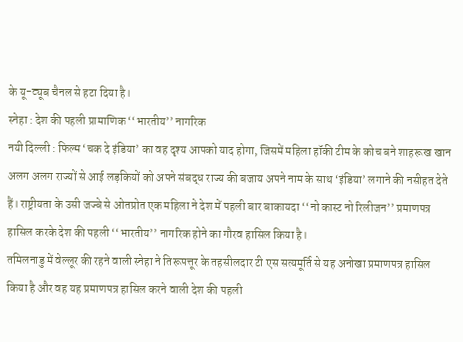के यू-ट्यूब चैनल से हटा दिया है।
स्नेहा : देश की पहली प्रामाणिक ‘‘भारतीय’’ नागरिक
नयी दिल्ली : फिल्म ‘चक दे इंडिया’ का वह दृश्य आपको याद होगा, जिसमें महिला हॉकी टीम के कोच बने शाहरूख खान अलग अलग राज्यों से आई लड़कियों को अपने संबद्ध राज्य की बजाय अपने नाम के साथ ‘इंडिया’ लगाने की नसीहत देते हैं। राष्ट्रीयता के उसी जज्बे से ओतप्रोत एक महिला ने देश में पहली बार बाकायदा ‘‘नो कास्ट नो रिलीजन’’ प्रमाणपत्र हासिल करके देश की पहली ‘‘भारतीय’’ नागरिक होने का गौरव हासिल किया है।
तमिलनाडु में वेल्लूर की रहने वाली स्नेहा ने तिरूपत्तूर के तहसीलदार टी एस सत्यमूर्ति से यह अनोखा प्रमाणपत्र हासिल किया है और वह यह प्रमाणपत्र हासिल करने वाली देश की पहली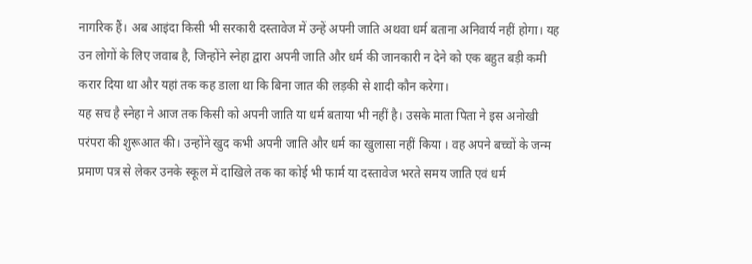नागरिक हैं। अब आइंदा किसी भी सरकारी दस्तावेज में उन्हें अपनी जाति अथवा धर्म बताना अनिवार्य नहीं होगा। यह उन लोगों के लिए जवाब है, जिन्होंने स्नेहा द्वारा अपनी जाति और धर्म की जानकारी न देने को एक बहुत बड़ी कमी करार दिया था और यहां तक कह डाला था कि बिना जात की लड़की से शादी कौन करेगा।
यह सच है स्नेहा ने आज तक किसी को अपनी जाति या धर्म बताया भी नहीं है। उसके माता पिता ने इस अनोखी परंपरा की शुरूआत की। उन्होंने खुद कभी अपनी जाति और धर्म का खुलासा नहीं किया । वह अपने बच्चों के जन्म प्रमाण पत्र से लेकर उनके स्कूल में दाखिले तक का कोई भी फार्म या दस्तावेज भरते समय जाति एवं धर्म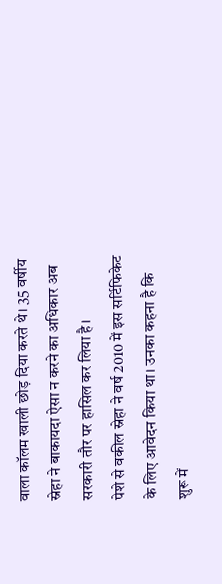वाला कॉलम खाली छोड़ दिया करते थे। 35 वर्षीय स्नेहा ने बाकायदा ऐसा न करने का अधिकार अब सरकारी तौर पर हासिल कर लिया है।
पेशे से वकील स्नेहा ने वर्ष 2010 में इस सर्टिफिकेट के लिए आवेदन किया था। उनका कहना है कि शुरू में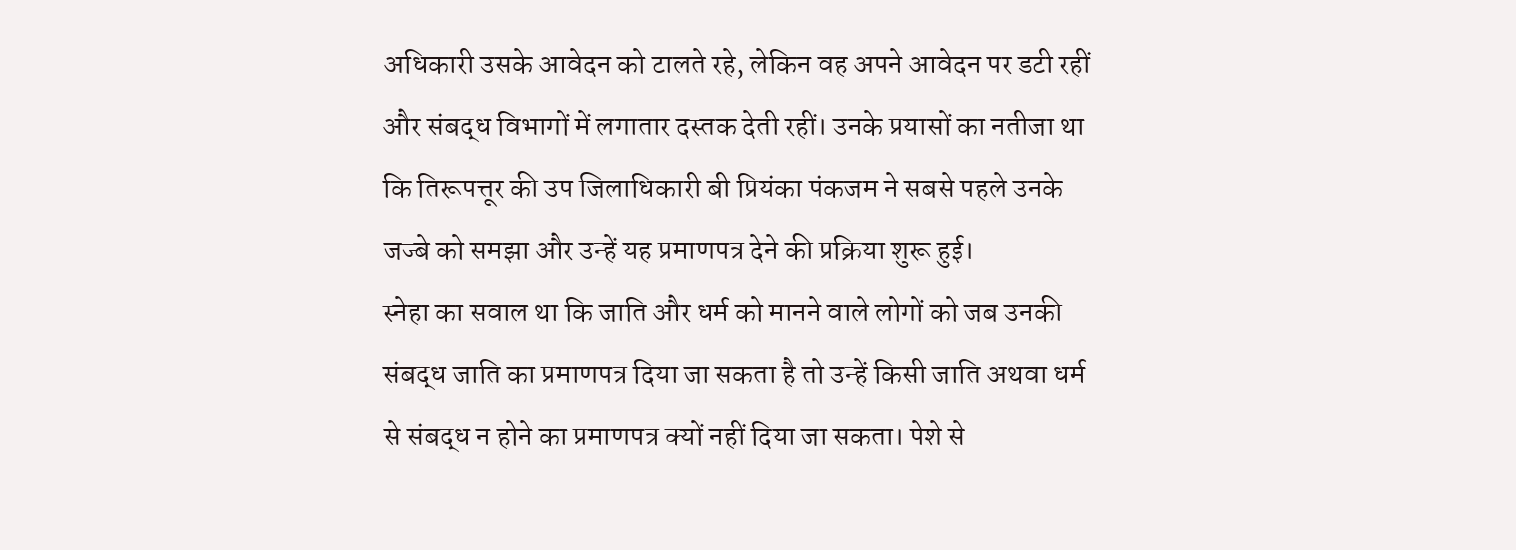अधिकारी उसके आवेदन को टालते रहे, लेकिन वह अपने आवेदन पर डटी रहीं और संबद्ध विभागों में लगातार दस्तक देती रहीं। उनके प्रयासों का नतीजा था कि तिरूपत्तूर की उप जिलाधिकारी बी प्रियंका पंकजम ने सबसे पहले उनके जज्बे को समझा और उन्हें यह प्रमाणपत्र देने की प्रक्रिया शुरू हुई।
स्नेहा का सवाल था कि जाति और धर्म को मानने वाले लोगों को जब उनकी संबद्ध जाति का प्रमाणपत्र दिया जा सकता है तो उन्हें किसी जाति अथवा धर्म से संबद्ध न होने का प्रमाणपत्र क्यों नहीं दिया जा सकता। पेशे से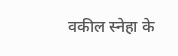वकील स्नेहा के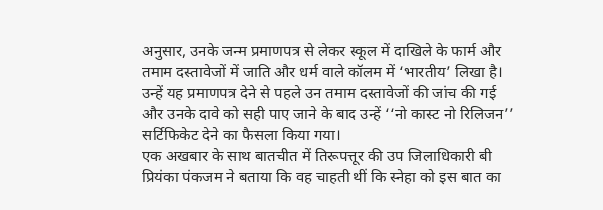अनुसार, उनके जन्म प्रमाणपत्र से लेकर स्कूल में दाखिले के फार्म और तमाम दस्तावेजों में जाति और धर्म वाले कॉलम में ‘भारतीय’ लिखा है। उन्हें यह प्रमाणपत्र देने से पहले उन तमाम दस्तावेजों की जांच की गई और उनके दावे को सही पाए जाने के बाद उन्हें ‘‘नो कास्ट नो रिलिजन’’ सर्टिफिकेट देने का फैसला किया गया।
एक अखबार के साथ बातचीत में तिरूपत्तूर की उप जिलाधिकारी बी प्रियंका पंकजम ने बताया कि वह चाहती थीं कि स्नेहा को इस बात का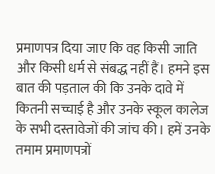प्रमाणपत्र दिया जाए कि वह किसी जाति और किसी धर्म से संबद्ध नहीं हैं। हमने इस बात की पड़ताल की कि उनके दावे में कितनी सच्चाई है और उनके स्कूल कालेज के सभी दस्तावेजों की जांच की। हमें उनके तमाम प्रमाणपत्रों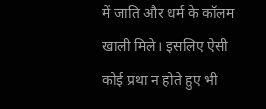में जाति और धर्म के कॉलम खाली मिले। इसलिए ऐसी कोई प्रथा न होते हुए भी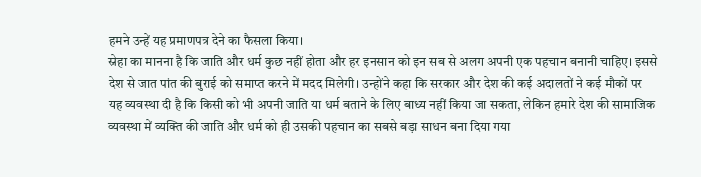हमने उन्हें यह प्रमाणपत्र देने का फैसला किया।
स्नेहा का मानना है कि जाति और धर्म कुछ नहीं होता और हर इनसान को इन सब से अलग अपनी एक पहचान बनानी चाहिए। इससे देश से जात पांत की बुराई को समाप्त करने में मदद मिलेगी। उन्होंने कहा कि सरकार और देश की कई अदालतों ने कई मौकों पर यह व्यवस्था दी है कि किसी को भी अपनी जाति या धर्म बताने के लिए बाध्य नहीं किया जा सकता, लेकिन हमारे देश की सामाजिक व्यवस्था में व्यक्ति की जाति और धर्म को ही उसकी पहचान का सबसे बड़ा साधन बना दिया गया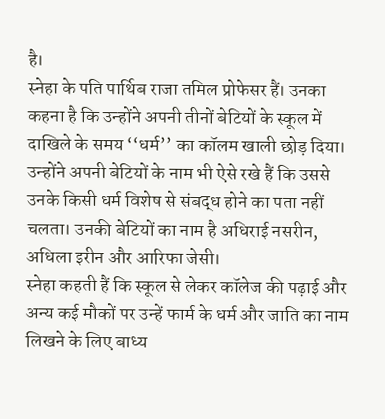है।
स्नेहा के पति पार्थिब राजा तमिल प्रोफेसर हैं। उनका कहना है कि उन्होंने अपनी तीनों बेटियों के स्कूल में दाखिले के समय ‘‘धर्म’’ का कॉलम खाली छोड़ दिया। उन्होंने अपनी बेटियों के नाम भी ऐसे रखे हैं कि उससे उनके किसी धर्म विशेष से संबद्ध होने का पता नहीं चलता। उनकी बेटियों का नाम है अधिराई नसरीन, अधिला इरीन और आरिफा जेसी।
स्नेहा कहती हैं कि स्कूल से लेकर कॉलेज की पढ़ाई और अन्य कई मौकों पर उन्हें फार्म के धर्म और जाति का नाम लिखने के लिए बाध्य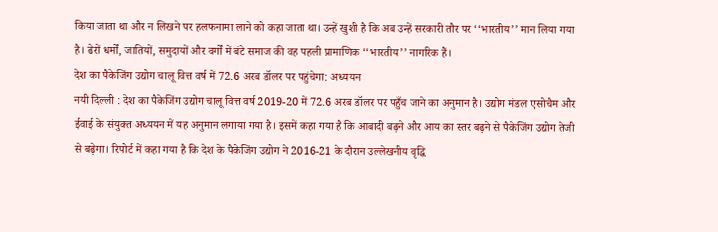किया जाता था और न लिखने पर हलफनामा लाने को कहा जाता था। उन्हें खुशी है कि अब उन्हें सरकारी तौर पर ‘‘भारतीय’’ मान लिया गया है। ढेरों धर्मों, जातियों, समुदायों और वर्गों में बंटे समाज की वह पहली प्रामाणिक ‘‘भारतीय’’ नागरिक हैं।
देश का पैकेजिंग उद्योग चालू वित्त वर्ष में 72.6 अरब डॉलर पर पहुंचेगा: अध्ययन
नयी दिल्ली : देश का पैकेजिंग उद्योग चालू वित्त वर्ष 2019-20 में 72.6 अरब डॉलर पर पहुँच जाने का अनुमान है। उद्योग मंडल एसोचैम और ईवाई के संयुक्त अध्ययन में यह अनुमान लगाया गया है। इसमें कहा गया है कि आबादी बढ़ने और आय का स्तर बढ़ने से पैकेजिंग उद्योग तेजी से बढ़ेगा। रिपोर्ट में कहा गया है कि देश के पैकेजिंग उद्योग ने 2016-21 के दौरान उल्लेखनीय वृद्धि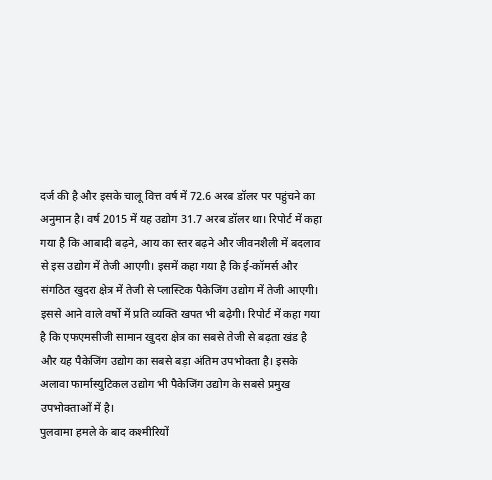दर्ज की है और इसके चालू वित्त वर्ष में 72.6 अरब डॉलर पर पहुंचने का अनुमान है। वर्ष 2015 में यह उद्योग 31.7 अरब डॉलर था। रिपोर्ट में कहा गया है कि आबादी बढ़ने, आय का स्तर बढ़ने और जीवनशैली में बदलाव से इस उद्योग में तेजी आएगी। इसमें कहा गया है कि ई-कॉमर्स और संगठित खुदरा क्षेत्र में तेजी से प्लास्टिक पैकेजिंग उद्योग में तेजी आएगी। इससे आने वाले वर्षो में प्रति व्यक्ति खपत भी बढ़ेगी। रिपोर्ट में कहा गया है कि एफएमसीजी सामान खुदरा क्षेत्र का सबसे तेजी से बढ़ता खंड है और यह पैकेजिंग उद्योग का सबसे बड़ा अंतिम उपभोक्ता है। इसके अलावा फार्मास्युटिकल उद्योग भी पैकेजिंग उद्योग के सबसे प्रमुख उपभोक्ताओं में है।
पुलवामा हमले के बाद कश्मीरियों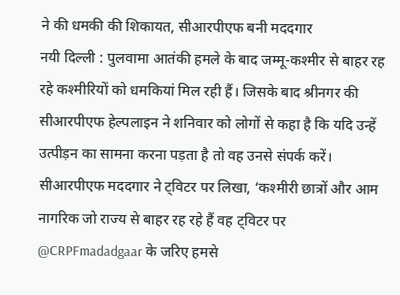ने की धमकी की शिकायत, सीआरपीएफ बनी मददगार
नयी दिल्ली : पुलवामा आतंकी हमले के बाद जम्मू-कश्मीर से बाहर रह रहे कश्मीरियों को धमकियां मिल रही हैं। जिसके बाद श्रीनगर की सीआरपीएफ हेल्पलाइन ने शनिवार को लोगों से कहा है कि यदि उन्हें उत्पीड़न का सामना करना पड़ता है तो वह उनसे संपर्क करें।
सीआरपीएफ मददगार ने ट्विटर पर लिखा, ‘कश्मीरी छात्रों और आम नागरिक जो राज्य से बाहर रह रहे हैं वह ट्विटर पर @CRPFmadadgaar के जरिए हमसे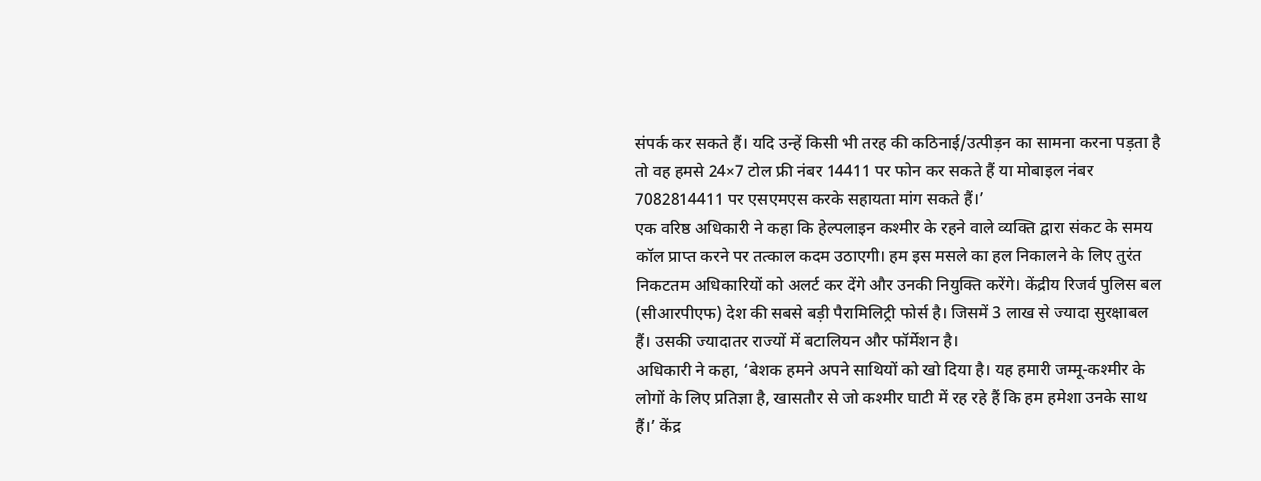संपर्क कर सकते हैं। यदि उन्हें किसी भी तरह की कठिनाई/उत्पीड़न का सामना करना पड़ता है तो वह हमसे 24×7 टोल फ्री नंबर 14411 पर फोन कर सकते हैं या मोबाइल नंबर 7082814411 पर एसएमएस करके सहायता मांग सकते हैं।’
एक वरिष्ठ अधिकारी ने कहा कि हेल्पलाइन कश्मीर के रहने वाले व्यक्ति द्वारा संकट के समय कॉल प्राप्त करने पर तत्काल कदम उठाएगी। हम इस मसले का हल निकालने के लिए तुरंत निकटतम अधिकारियों को अलर्ट कर देंगे और उनकी नियुक्ति करेंगे। केंद्रीय रिजर्व पुलिस बल (सीआरपीएफ) देश की सबसे बड़ी पैरामिलिट्री फोर्स है। जिसमें 3 लाख से ज्यादा सुरक्षाबल हैं। उसकी ज्यादातर राज्यों में बटालियन और फॉर्मेशन है।
अधिकारी ने कहा, ‘बेशक हमने अपने साथियों को खो दिया है। यह हमारी जम्मू-कश्मीर के लोगों के लिए प्रतिज्ञा है, खासतौर से जो कश्मीर घाटी में रह रहे हैं कि हम हमेशा उनके साथ हैं।’ केंद्र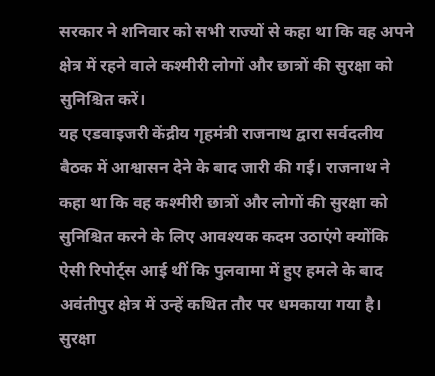सरकार ने शनिवार को सभी राज्यों से कहा था कि वह अपने क्षेत्र में रहने वाले कश्मीरी लोगों और छात्रों की सुरक्षा को सुनिश्चित करें।
यह एडवाइजरी केंद्रीय गृहमंत्री राजनाथ द्वारा सर्वदलीय बैठक में आश्वासन देने के बाद जारी की गई। राजनाथ ने कहा था कि वह कश्मीरी छात्रों और लोगों की सुरक्षा को सुनिश्चित करने के लिए आवश्यक कदम उठाएंगे क्योंकि ऐसी रिपोर्ट्स आई थीं कि पुलवामा में हुए हमले के बाद अवंतीपुर क्षेत्र में उन्हें कथित तौर पर धमकाया गया है।
सुरक्षा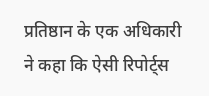प्रतिष्ठान के एक अधिकारी ने कहा कि ऐसी रिपोर्ट्स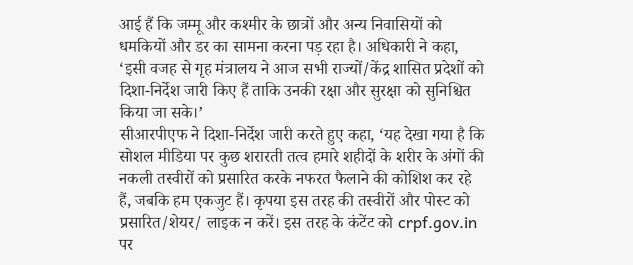आई हैं कि जम्मू और कश्मीर के छात्रों और अन्य निवासियों को धमकियों और डर का सामना करना पड़ रहा है। अधिकारी ने कहा, ‘इसी वजह से गृह मंत्रालय ने आज सभी राज्यों/केंद्र शासित प्रदेशों को दिशा-निर्देश जारी किए हैं ताकि उनकी रक्षा और सुरक्षा को सुनिश्चित किया जा सके।’
सीआरपीएफ ने दिशा-निर्देश जारी करते हुए कहा, ‘यह देखा गया है कि सोशल मीडिया पर कुछ शरारती तत्व हमारे शहीदों के शरीर के अंगों की नकली तस्वीरों को प्रसारित करके नफरत फैलाने की कोशिश कर रहे हैं, जबकि हम एकजुट हैं। कृपया इस तरह की तस्वीरों और पोस्ट को प्रसारित/शेयर/ लाइक न करें। इस तरह के कंटेंट को crpf.gov.in पर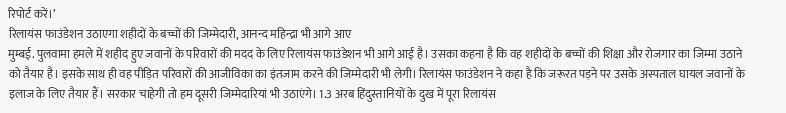रिपोर्ट करें।’
रिलायंस फाउंडेशन उठाएगा शहीदों के बच्चों की जिम्मेदारी, आनन्द महिन्द्रा भी आगे आए
मुम्बई. पुलवामा हमले में शहीद हुए जवानों के परिवारों की मदद के लिए रिलायंस फाउंडेशन भी आगे आई है। उसका कहना है कि वह शहीदों के बच्चों की शिक्षा और रोजगार का जिम्मा उठाने को तैयार है। इसके साथ ही वह पीड़ित परिवारों की आजीविका का इंतजाम करने की जिम्मेदारी भी लेगी। रिलायंस फाउंडेशन ने कहा है कि जरूरत पड़ने पर उसके अस्पताल घायल जवानों के इलाज के लिए तैयार हैं। सरकार चाहेगी तो हम दूसरी जिम्मेदारियां भी उठाएंगे। 1.3 अरब हिंदुस्तानियों के दुख में पूरा रिलायंस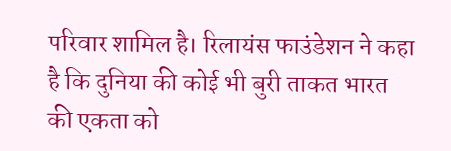परिवार शामिल है। रिलायंस फाउंडेशन ने कहा है कि दुनिया की कोई भी बुरी ताकत भारत की एकता को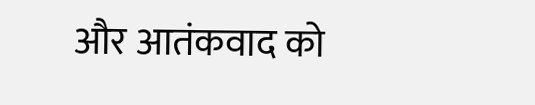और आतंकवाद को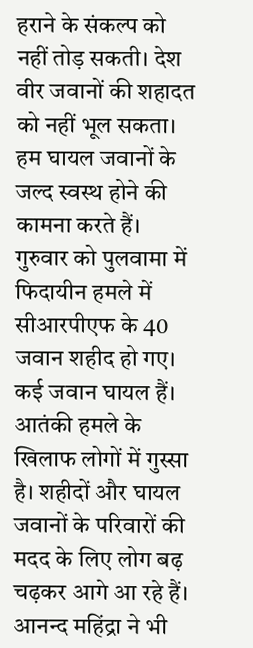हराने के संकल्प को नहीं तोड़ सकती। देश वीर जवानों की शहादत को नहीं भूल सकता। हम घायल जवानों के जल्द स्वस्थ होने की कामना करते हैं।
गुरुवार को पुलवामा में फिदायीन हमले में सीआरपीएफ के 40 जवान शहीद हो गए। कई जवान घायल हैं। आतंकी हमले के खिलाफ लोगों में गुस्सा है। शहीदों और घायल जवानों के परिवारों की मदद के लिए लोग बढ़ चढ़कर आगे आ रहे हैं।
आनन्द महिंद्रा ने भी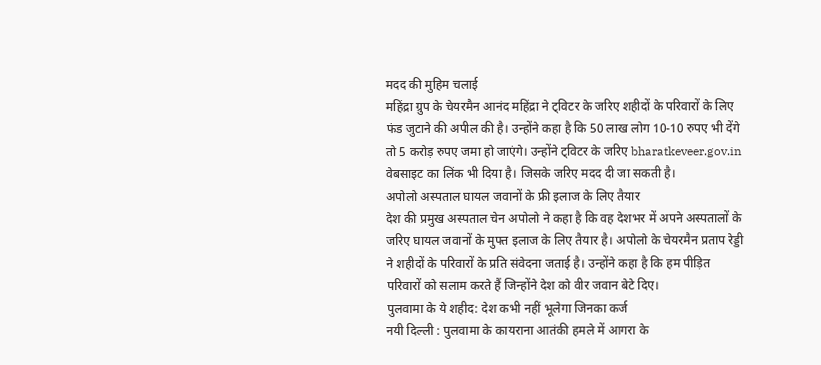मदद की मुहिम चलाई
महिंद्रा ग्रुप के चेयरमैन आनंद महिंद्रा ने ट्विटर के जरिए शहीदों के परिवारों के लिए फंड जुटाने की अपील की है। उन्होंने कहा है कि 50 लाख लोग 10-10 रुपए भी देंगे तो 5 करोड़ रुपए जमा हो जाएंगे। उन्होंने ट्विटर के जरिए bharatkeveer.gov.in वेबसाइट का लिंक भी दिया है। जिसके जरिए मदद दी जा सकती है।
अपोलो अस्पताल घायल जवानों के फ्री इलाज के लिए तैयार
देश की प्रमुख अस्पताल चेन अपोलो ने कहा है कि वह देशभर में अपने अस्पतालों के जरिए घायल जवानों के मुफ्त इलाज के लिए तैयार है। अपोलो के चेयरमैन प्रताप रेड्डी ने शहीदों के परिवारों के प्रति संवेदना जताई है। उन्होंने कहा है कि हम पीड़ित परिवारों को सलाम करते हैं जिन्होंने देश को वीर जवान बेटे दिए।
पुलवामा के ये शहीद: देश कभी नहीं भूलेगा जिनका कर्ज
नयी दिल्ली : पुलवामा के कायराना आतंकी हमले में आगरा के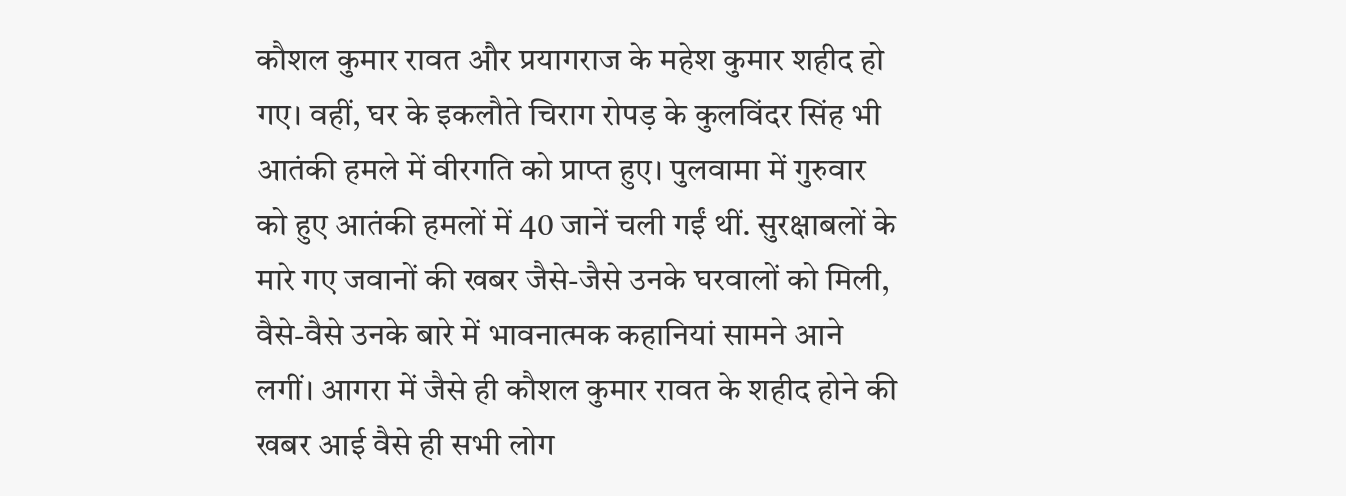कौशल कुमार रावत और प्रयागराज के महेश कुमार शहीद हो गए। वहीं, घर के इकलौते चिराग रोपड़ के कुलविंदर सिंह भी आतंकी हमले में वीरगति को प्राप्त हुए। पुलवामा में गुरुवार को हुए आतंकी हमलों में 40 जानें चली गईं थीं. सुरक्षाबलों के मारे गए जवानों की खबर जैसे-जैसे उनके घरवालों को मिली, वैसे-वैसे उनके बारे में भावनात्मक कहानियां सामने आने लगीं। आगरा में जैसे ही कौशल कुमार रावत के शहीद होने की खबर आई वैसे ही सभी लोग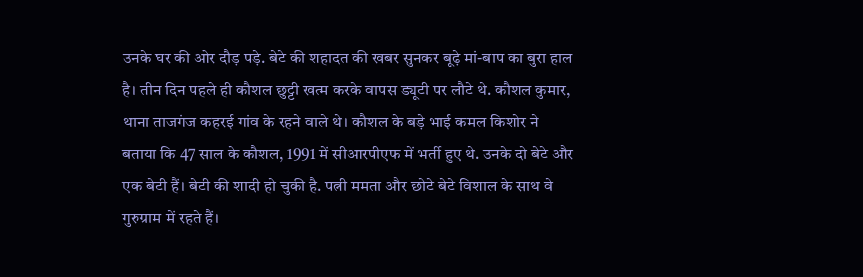उनके घर की ओर दौड़ पड़े. बेटे की शहादत की खबर सुनकर बूढ़े मां-बाप का बुरा हाल है। तीन दिन पहले ही कौशल छुट्टी खत्म करके वापस ड्यूटी पर लौटे थे. कौशल कुमार, थाना ताजगंज कहरई गांव के रहने वाले थे। कौशल के बड़े भाई कमल किशोर ने बताया कि 47 साल के कौशल, 1991 में सीआरपीएफ में भर्ती हुए थे. उनके दो बेटे और एक बेटी हैं। बेटी की शादी हो चुकी है. पत्नी ममता और छोटे बेटे विशाल के साथ वे गुरुग्राम में रहते हैं।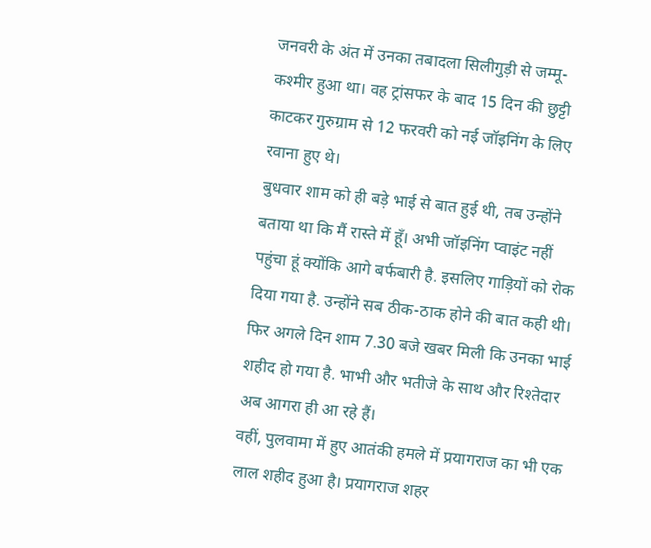जनवरी के अंत में उनका तबादला सिलीगुड़ी से जम्मू-कश्मीर हुआ था। वह ट्रांसफर के बाद 15 दिन की छुट्टी काटकर गुरुग्राम से 12 फरवरी को नई जॉइनिंग के लिए रवाना हुए थे।
बुधवार शाम को ही बड़े भाई से बात हुई थी, तब उन्होंने बताया था कि मैं रास्ते में हूँ। अभी जॉइनिंग प्वाइंट नहीं पहुंचा हूं क्योंकि आगे बर्फबारी है. इसलिए गाड़ियों को रोक दिया गया है. उन्होंने सब ठीक-ठाक होने की बात कही थी। फिर अगले दिन शाम 7.30 बजे खबर मिली कि उनका भाई शहीद हो गया है. भाभी और भतीजे के साथ और रिश्तेदार अब आगरा ही आ रहे हैं।
वहीं, पुलवामा में हुए आतंकी हमले में प्रयागराज का भी एक लाल शहीद हुआ है। प्रयागराज शहर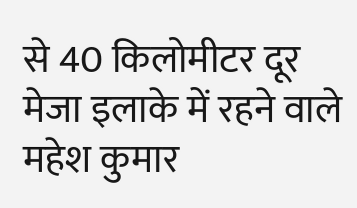से 40 किलोमीटर दूर मेजा इलाके में रहने वाले महेश कुमार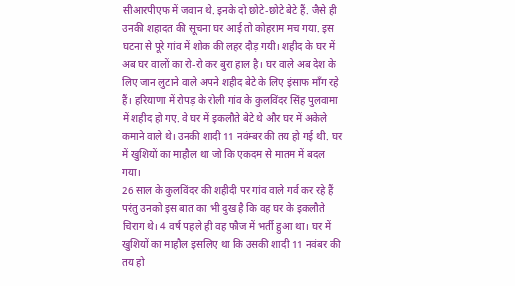सीआरपीएफ में जवान थे. इनके दो छोटे-छोटे बेटे हैं. जैसे ही उनकी शहादत की सूचना घर आई तो कोहराम मच गया. इस घटना से पूरे गांव में शोक की लहर दौड़ गयी। शहीद के घर में अब घर वालों का रो-रो कर बुरा हाल है। घर वाले अब देश के लिए जान लुटाने वाले अपने शहीद बेटे के लिए इंसाफ माँग रहे हैं। हरियाणा में रोपड़ के रोली गांव के कुलविंदर सिंह पुलवामा में शहीद हो गए. वे घर में इकलौते बेटे थे और घर में अकेले कमाने वाले थे। उनकी शादी 11 नवंम्बर की तय हो गई थी. घर में खुशियों का माहौल था जो कि एकदम से मातम में बदल गया।
26 साल के कुलविंदर की शहीदी पर गांव वाले गर्व कर रहे हैं परंतु उनको इस बात का भी दुख है कि वह घर के इकलौते चिराग थे। 4 वर्ष पहले ही वह फौज में भर्ती हुआ था। घर में खुशियों का माहौल इसलिए था कि उसकी शादी 11 नवंबर की तय हो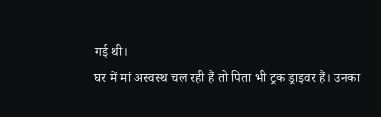गई थी।
घर में मां अस्वस्थ चल रही हैं तो पिता भी ट्रक ड्राइवर हैं। उनका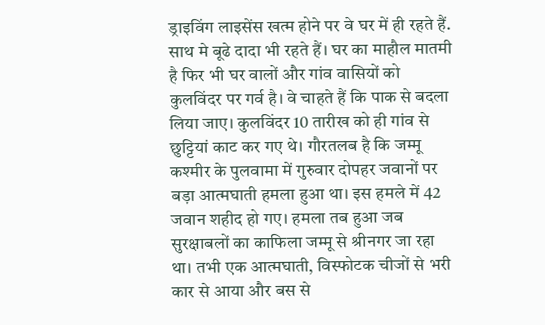ड्राइविंग लाइसेंस खत्म होने पर वे घर में ही रहते हैं. साथ मे बूढे दादा भी रहते हैं। घर का माहौल मातमी है फिर भी घर वालों और गांव वासियों को कुलविंदर पर गर्व है। वे चाहते हैं कि पाक से बदला लिया जाए। कुलविंदर 10 तारीख को ही गांव से छुट्टियां काट कर गए थे। गौरतलब है कि जम्मू कश्मीर के पुलवामा में गुरुवार दोपहर जवानों पर बड़ा आत्मघाती हमला हुआ था। इस हमले में 42 जवान शहीद हो गए। हमला तब हुआ जब सुरक्षाबलों का काफिला जम्मू से श्रीनगर जा रहा था। तभी एक आत्मघाती, विस्फोटक चीजों से भरी कार से आया और बस से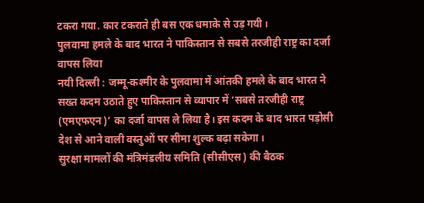टकरा गया. कार टकराते ही बस एक धमाके से उड़ गयी।
पुलवामा हमले के बाद भारत ने पाकिस्तान से सबसे तरजीही राष्ट्र का दर्जा वापस लिया
नयी दिल्ली : जम्मू-कश्मीर के पुलवामा में आंतकी हमले के बाद भारत ने सख्त कदम उठाते हुए पाकिस्तान से व्यापार में ‘सबसे तरजीही राष्ट्र (एमएफएन)’ का दर्जा वापस ले लिया है। इस कदम के बाद भारत पड़ोसी देश से आने वाली वस्तुओं पर सीमा शुल्क बढ़ा सकेगा।
सुरक्षा मामलों की मंत्रिमंडलीय समिति (सीसीएस) की बैठक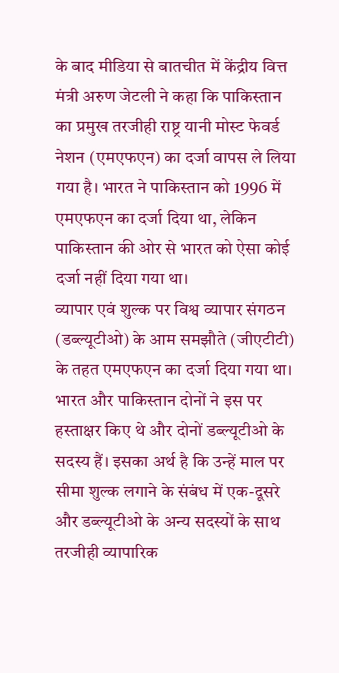के बाद मीडिया से बातचीत में केंद्रीय वित्त मंत्री अरुण जेटली ने कहा कि पाकिस्तान का प्रमुख तरजीही राष्ट्र यानी मोस्ट फेवर्ड नेशन (एमएफएन) का दर्जा वापस ले लिया गया है। भारत ने पाकिस्तान को 1996 में एमएफएन का दर्जा दिया था, लेकिन पाकिस्तान की ओर से भारत को ऐसा कोई दर्जा नहीं दिया गया था।
व्यापार एवं शुल्क पर विश्व व्यापार संगठन (डब्ल्यूटीओ) के आम समझौते (जीएटीटी) के तहत एमएफएन का दर्जा दिया गया था। भारत और पाकिस्तान दोनों ने इस पर हस्ताक्षर किए थे और दोनों डब्ल्यूटीओ के सदस्य हैं। इसका अर्थ है कि उन्हें माल पर सीमा शुल्क लगाने के संबंध में एक-दूसरे और डब्ल्यूटीओ के अन्य सदस्यों के साथ तरजीही व्यापारिक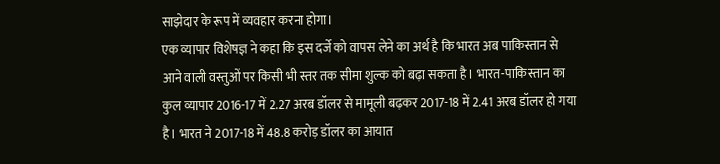साझेदार के रूप में व्यवहार करना होगा।
एक व्यापार विशेषज्ञ ने कहा कि इस दर्जे को वापस लेने का अर्थ है कि भारत अब पाकिस्तान से आने वाली वस्तुओं पर किसी भी स्तर तक सीमा शुल्क को बढ़ा सकता है। भारत-पाकिस्तान का कुल व्यापार 2016-17 में 2.27 अरब डॉलर से मामूली बढ़कर 2017-18 में 2.41 अरब डॉलर हो गया है। भारत ने 2017-18 में 48.8 करोड़ डॉलर का आयात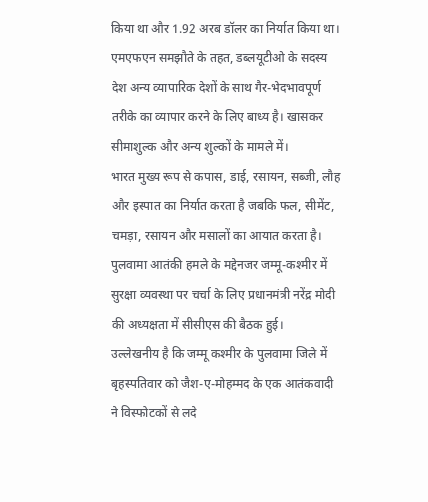किया था और 1.92 अरब डॉलर का निर्यात किया था।
एमएफएन समझौते के तहत, डब्लयूटीओ के सदस्य देश अन्य व्यापारिक देशों के साथ गैर-भेदभावपूर्ण तरीके का व्यापार करने के लिए बाध्य है। खासकर सीमाशुल्क और अन्य शुल्कों के मामले में।
भारत मुख्य रूप से कपास, डाई, रसायन, सब्जी, लौह और इस्पात का निर्यात करता है जबकि फल, सीमेंट, चमड़ा, रसायन और मसालों का आयात करता है। पुलवामा आतंकी हमले के मद्देनजर जम्मू-कश्मीर में सुरक्षा व्यवस्था पर चर्चा के लिए प्रधानमंत्री नरेंद्र मोदी की अध्यक्षता में सीसीएस की बैठक हुई।
उल्लेखनीय है कि जम्मू कश्मीर के पुलवामा जिले में बृहस्पतिवार को जैश-ए-मोहम्मद के एक आतंकवादी ने विस्फोटकों से लदे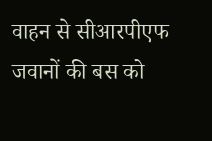वाहन से सीआरपीएफ जवानों की बस को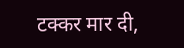टक्कर मार दी,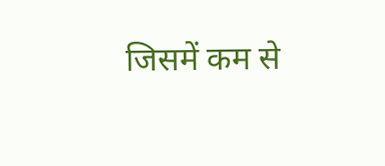जिसमें कम से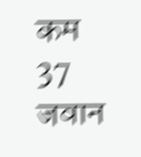कम 37 जवान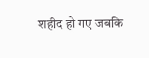शहीद हो गए जबकि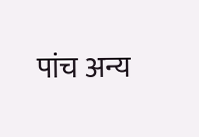पांच अन्य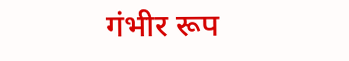गंभीर रूप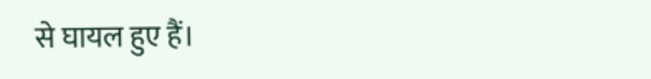से घायल हुए हैं।